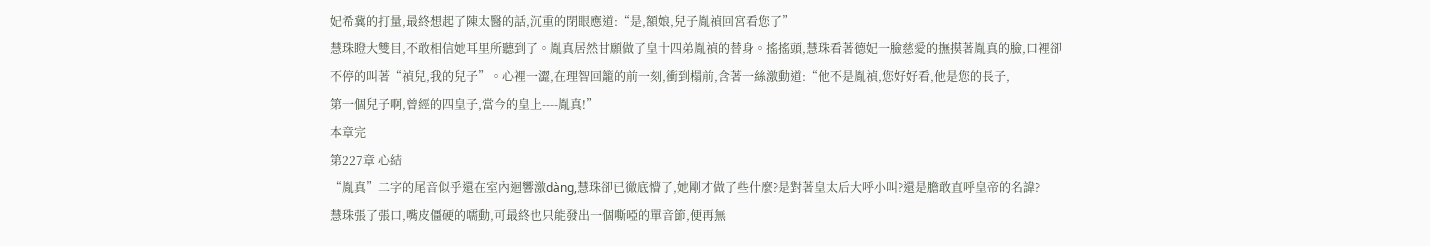妃希冀的打量,最終想起了陳太醫的話,沉重的閉眼應道:“是,額娘,兒子胤禎回宮看您了”
慧珠瞪大雙目,不敢相信她耳里所聽到了。胤真居然甘願做了皇十四弟胤禎的替身。搖搖頭,慧珠看著德妃一臉慈愛的撫摸著胤真的臉,口裡卻
不停的叫著“禎兒,我的兒子”。心裡一澀,在理智回籠的前一刻,衝到榻前,含著一絲激動道:“他不是胤禎,您好好看,他是您的長子,
第一個兒子啊,曾經的四皇子,當今的皇上----胤真!”
本章完
第227章 心結
“胤真”二字的尾音似乎還在室內迴響激dàng,慧珠卻已徹底懵了,她剛才做了些什麼?是對著皇太后大呼小叫?還是膽敢直呼皇帝的名諱?
慧珠張了張口,嘴皮僵硬的嚅動,可最終也只能發出一個嘶啞的單音節,便再無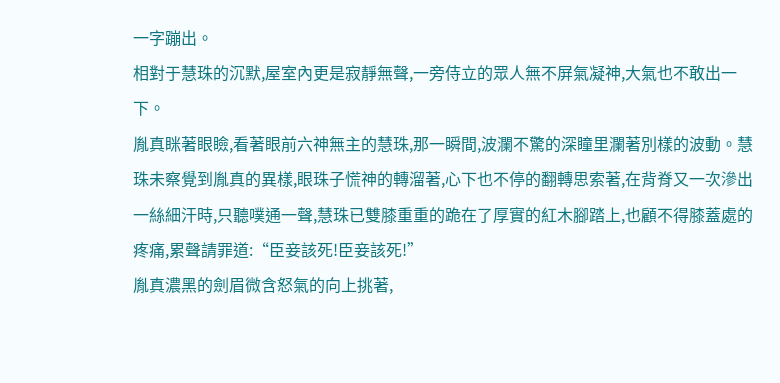一字蹦出。
相對于慧珠的沉默,屋室內更是寂靜無聲,一旁侍立的眾人無不屏氣凝神,大氣也不敢出一下。
胤真眯著眼瞼,看著眼前六神無主的慧珠,那一瞬間,波瀾不驚的深瞳里瀾著別樣的波動。慧珠未察覺到胤真的異樣,眼珠子慌神的轉溜著,心下也不停的翻轉思索著,在背脊又一次滲出一絲細汗時,只聽噗通一聲,慧珠已雙膝重重的跪在了厚實的紅木腳踏上,也顧不得膝蓋處的疼痛,累聲請罪道:“臣妾該死!臣妾該死!”
胤真濃黑的劍眉微含怒氣的向上挑著,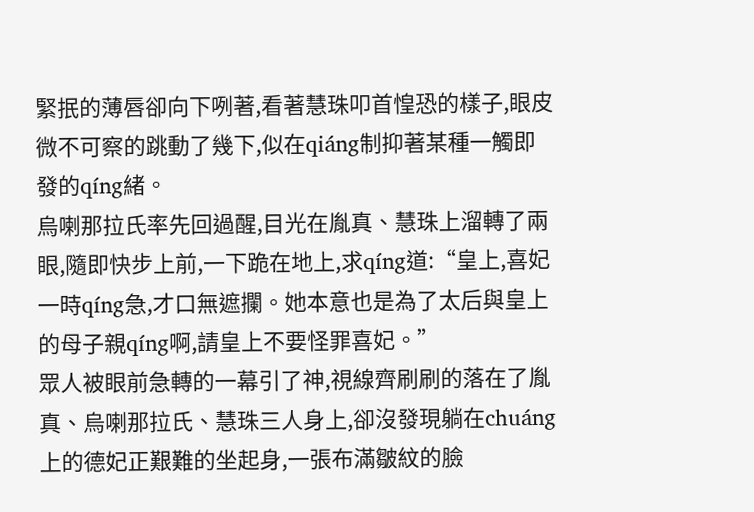緊抿的薄唇卻向下咧著,看著慧珠叩首惶恐的樣子,眼皮微不可察的跳動了幾下,似在qiáng制抑著某種一觸即發的qíng緒。
烏喇那拉氏率先回過醒,目光在胤真、慧珠上溜轉了兩眼,隨即快步上前,一下跪在地上,求qíng道:“皇上,喜妃一時qíng急,才口無遮攔。她本意也是為了太后與皇上的母子親qíng啊,請皇上不要怪罪喜妃。”
眾人被眼前急轉的一幕引了神,視線齊刷刷的落在了胤真、烏喇那拉氏、慧珠三人身上,卻沒發現躺在chuáng上的德妃正艱難的坐起身,一張布滿皺紋的臉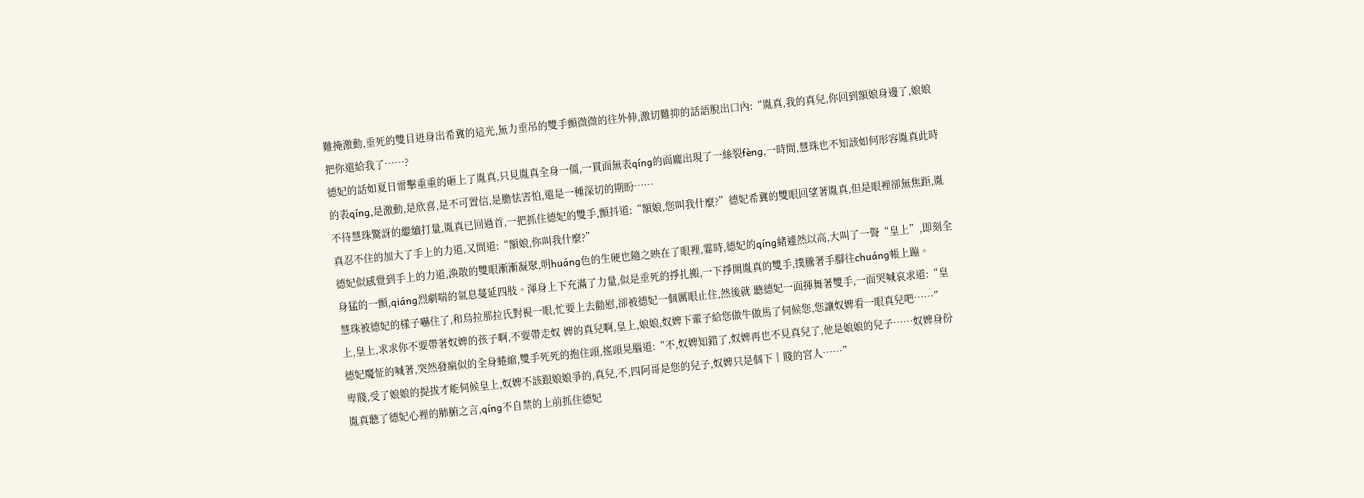難掩激動,垂死的雙目迸身出希冀的這光,無力垂吊的雙手顫微微的往外伸,激切難抑的話語脫出口內:“胤真,我的真兒,你回到額娘身邊了,娘娘把你還給我了……?
德妃的話如夏日雷擊重重的砸上了胤真,只見胤真全身一僵,一貫面無表qíng的面龐出現了一絲裂fèng,一時間,慧珠也不知該如何形容胤真此時的表qíng,是激動,是欣喜,是不可置信,是膽怯害怕,還是一種深切的期盼……
不待慧珠驚訝的繼續打量,胤真已回過首,一把抓住德妃的雙手,顫抖道:“額娘,您叫我什麼?”德妃希冀的雙眼回望著胤真,但是眼裡卻無焦距,胤真忍不住的加大了手上的力道,又問道:“額娘,你叫我什麼?”
德妃似感覺到手上的力道,渙散的雙眼漸漸凝聚,明huáng色的生硬也隨之映在了眼裡,霎時,德妃的qíng緒遽然以高,大叫了一聲“皇上”,即刻全身猛的一顫,qiáng烈劇喘的氣息蔓延四肢。渾身上下充滿了力量,似是垂死的掙扎搬,一下掙開胤真的雙手,撲騰著手腳往chuáng帳上蹦。
慧珠被德妃的樣子嚇住了,和烏拉那拉氏對視一眼,忙要上去勸慰,卻被德妃一個厲眼止住,然後就 聽德妃一面揮舞著雙手,一面哭喊哀求道:“皇上,皇上,求求你不要帶著奴婢的孩子啊,不要帶走奴 婢的真兒啊,皇上,娘娘,奴婢下輩子給您做牛做馬了伺候您,您讓奴婢看一眼真兒吧……”
德妃魔怔的喊著,突然發瘋似的全身蜷縮,雙手死死的抱住頭,搖頭晃腦道:“不,奴婢知錯了,奴婢再也不見真兒了,他是娘娘的兒子……奴婢身份卑賤,受了娘娘的提拔才能伺候皇上,奴婢不該跟娘娘爭的,真兒,不,四阿哥是您的兒子,奴婢只是個下丨賤的宮人……”
胤真聽了德妃心裡的肺腑之言,qíng不自禁的上前抓住德妃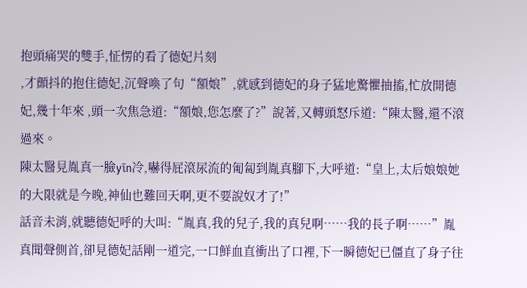抱頭痛哭的雙手,怔愣的看了德妃片刻
,才顫抖的抱住德妃,沉聲喚了句“額娘”,就感到德妃的身子猛地驚懼抽搐,忙放開德妃,幾十年來 ,頭一次焦急道:“額娘,您怎麼了?”說著,又轉頭怒斥道:“陳太醫,還不滾過來。
陳太醫見胤真一臉yīn冷,嚇得屁滾尿流的匍匐到胤真腳下,大呼道:“皇上,太后娘娘她的大限就是今晚,神仙也難回天啊,更不要說奴才了!”
話音未消,就聽德妃呼的大叫:“胤真,我的兒子,我的真兒啊……我的長子啊……”胤真聞聲側首,卻見德妃話剛一道完,一口鮮血直衝出了口裡,下一瞬德妃已僵直了身子往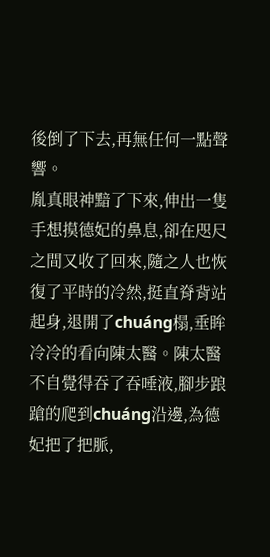後倒了下去,再無任何一點聲響。
胤真眼神黯了下來,伸出一隻手想摸德妃的鼻息,卻在咫尺之間又收了回來,隨之人也恢復了平時的冷然,挺直脊背站起身,退開了chuáng榻,垂眸冷冷的看向陳太醫。陳太醫不自覺得吞了吞唾液,腳步踉蹌的爬到chuáng沿邊,為德妃把了把脈,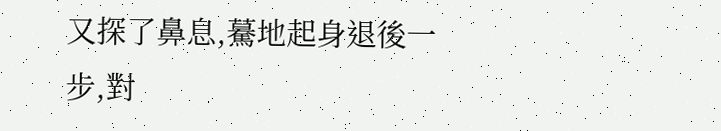又探了鼻息,驀地起身退後一步,對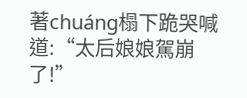著chuáng榻下跪哭喊道:“太后娘娘駕崩了!”